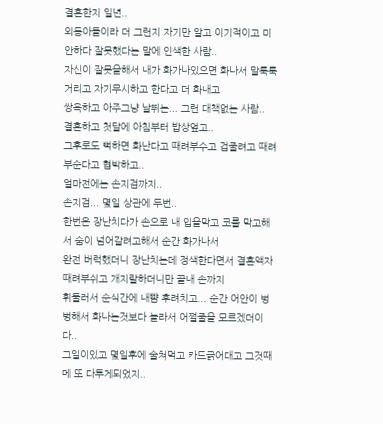결혼한지 일년..
외동아들이라 더 그런지 자기만 알고 이기적이고 미안하다 잘못했다는 말에 인색한 사람..
자신이 잘못을해서 내가 화가나있으면 화나서 말툭툭거리고 자기무시하고 한다고 더 화내고
쌍욕하고 아주그냥 날뛰는... 그런 대책없는 사람..
결혼하고 첫달에 아침부터 밥상엎고..
그후로도 뻑하면 화난다고 때려부수고 겁줄려고 때려부순다고 협박하고..
얼마전에는 손지검까지..
손지검... 몇일 상관에 두번..
한번은 장난치다가 손으로 내 입을막고 코를 막고해서 숨이 넘어갈려고해서 순간 화가나서
완전 버럭했더니 장난치는데 정색한다면서 결혼액자 때려부쉬고 개지랄하더니만 끝내 손까지
휘둘러서 순식간에 내뺨 후려치고... 순간 어안이 벙벙해서 화나는것보다 놀라서 어쩔줄을 모르겠더이다..
그일이있고 몇일후에 술쳐먹고 카드긁어대고 그것때메 또 다투게되었지..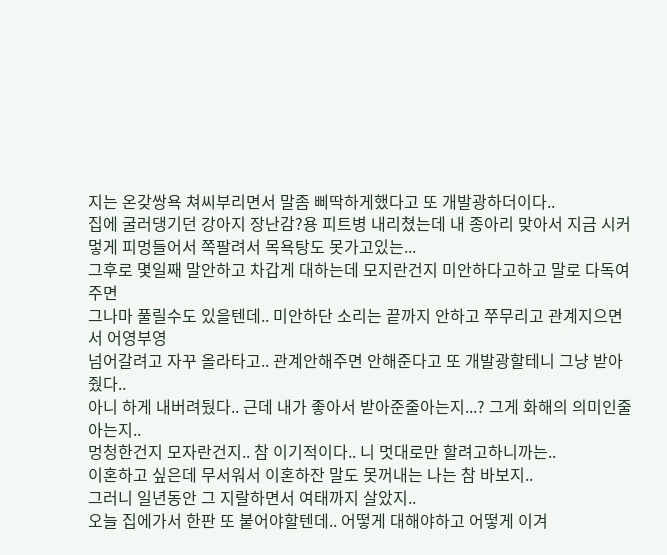지는 온갖쌍욕 쳐씨부리면서 말좀 삐딱하게했다고 또 개발광하더이다..
집에 굴러댕기던 강아지 장난감?용 피트병 내리쳤는데 내 종아리 맞아서 지금 시커멓게 피멍들어서 쪽팔려서 목욕탕도 못가고있는...
그후로 몇일째 말안하고 차갑게 대하는데 모지란건지 미안하다고하고 말로 다독여주면
그나마 풀릴수도 있을텐데.. 미안하단 소리는 끝까지 안하고 쭈무리고 관계지으면서 어영부영
넘어갈려고 자꾸 올라타고.. 관계안해주면 안해준다고 또 개발광할테니 그냥 받아줬다..
아니 하게 내버려뒀다.. 근데 내가 좋아서 받아준줄아는지...? 그게 화해의 의미인줄아는지..
멍청한건지 모자란건지.. 참 이기적이다.. 니 멋대로만 할려고하니까는..
이혼하고 싶은데 무서워서 이혼하잔 말도 못꺼내는 나는 참 바보지..
그러니 일년동안 그 지랄하면서 여태까지 살았지..
오늘 집에가서 한판 또 붙어야할텐데.. 어떻게 대해야하고 어떻게 이겨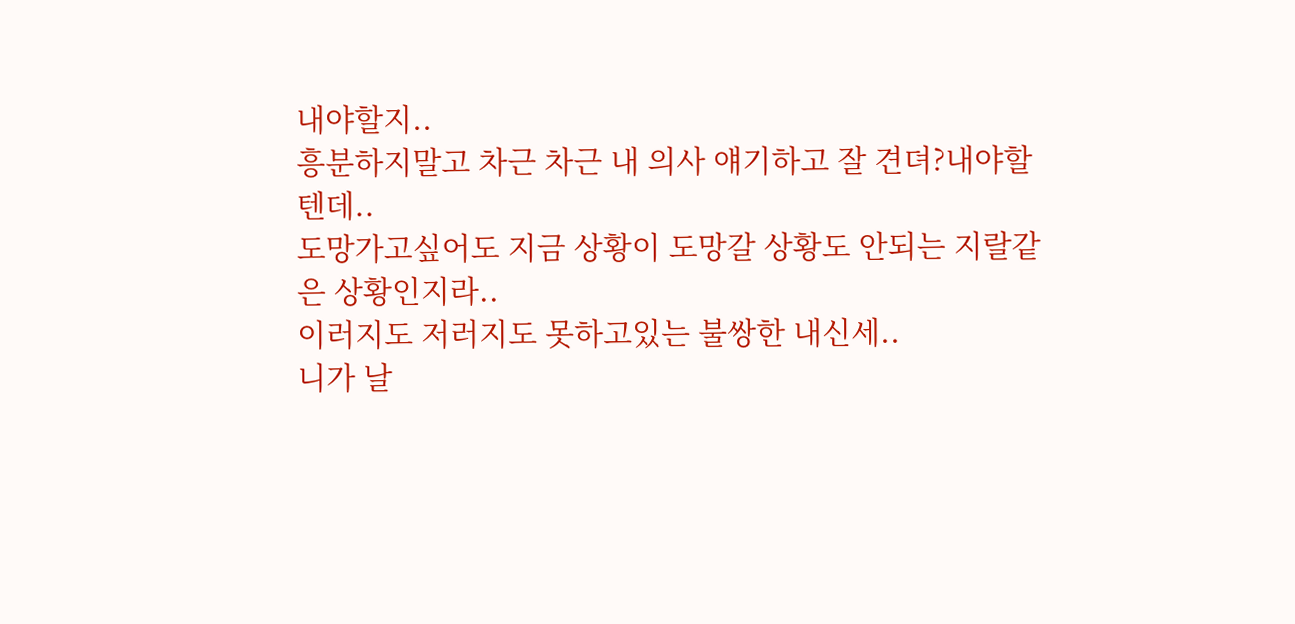내야할지..
흥분하지말고 차근 차근 내 의사 얘기하고 잘 견뎌?내야할텐데..
도망가고싶어도 지금 상황이 도망갈 상황도 안되는 지랄같은 상황인지라..
이러지도 저러지도 못하고있는 불쌍한 내신세..
니가 날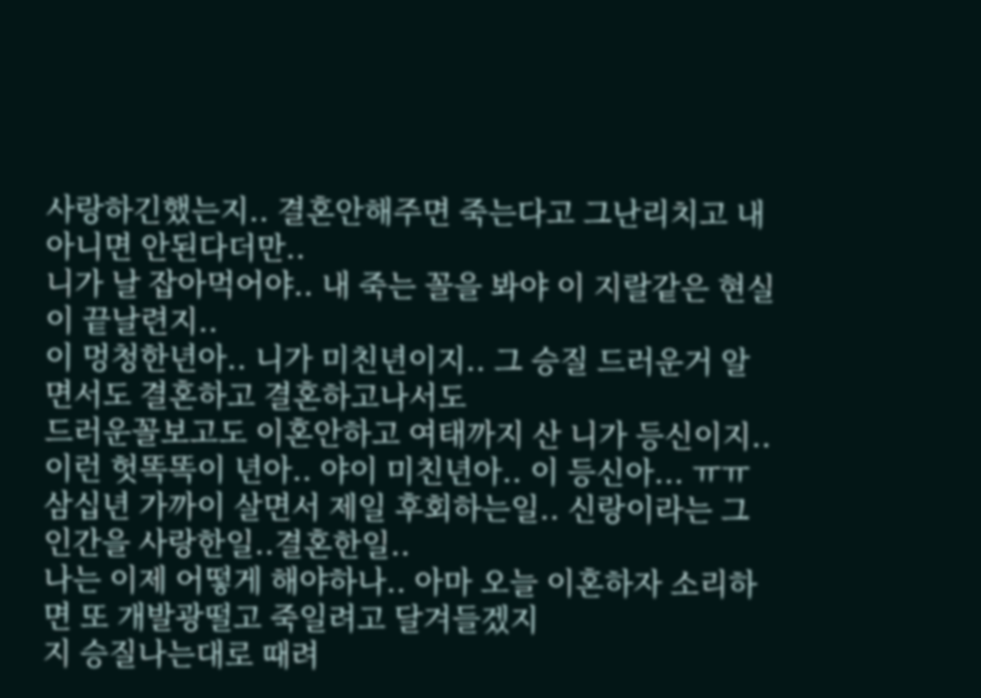사랑하긴했는지.. 결혼안해주면 죽는다고 그난리치고 내아니면 안된다더만..
니가 날 잡아먹어야.. 내 죽는 꼴을 봐야 이 지랄같은 현실이 끝날련지..
이 멍청한년아.. 니가 미친년이지.. 그 승질 드러운거 알면서도 결혼하고 결혼하고나서도
드러운꼴보고도 이혼안하고 여태까지 산 니가 등신이지..
이런 헛똑똑이 년아.. 야이 미친년아.. 이 등신아... ㅠㅠ
삼십년 가까이 살면서 제일 후회하는일.. 신랑이라는 그인간을 사랑한일..결혼한일..
나는 이제 어떻게 해야하나.. 아마 오늘 이혼하자 소리하면 또 개발광떨고 죽일려고 달겨들겠지
지 승질나는대로 때려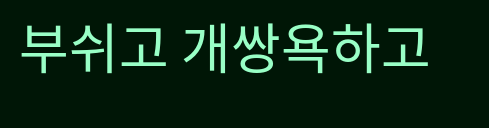부쉬고 개쌍욕하고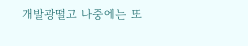개발광떨고 나중에는 또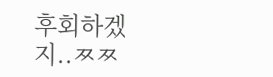후회하겠지..ㅉㅉ